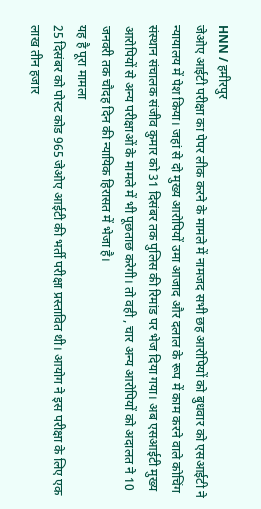HNN / हमीरपुर
जेओए आईटी परीक्षा का पेपर लीक करने के मामले में नामजद सभी छह आरोपियों को बुधवार को एसआईटी ने न्यायालय में पेश किया। जहां से दो मुख्य आरोपियों उमा आजाद और दलाल के रूप में काम करने वाले कोचिंग संस्थान संचालक संजीव कुमार को 31 दिसंबर तक पुलिस की रिमांड पर भेज दिया गया। अब एसआईटी मुख्य आरोपियों से अन्य परीक्षाओं के मामले में भी पूछताछ करेगी। तो वही , चार अन्य आरोपियों को अदालत ने 10 जनवरी तक चौदह दिन की न्यायिक हिरासत में भेजा है।
यह है पूरा मामला
25 दिसंबर को पोस्ट कोड 965 जेओए आईटी की भर्ती परीक्षा प्रस्तावित थी। आयोग ने इस परीक्षा के लिए एक लाख तीन हजार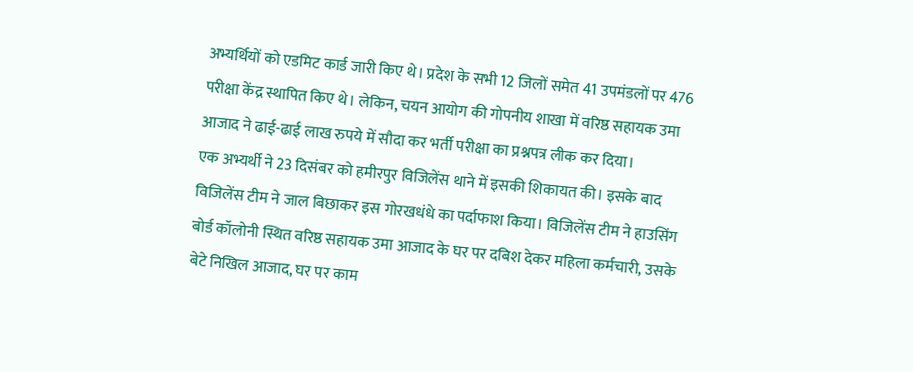अभ्यर्थियों को एडमिट कार्ड जारी किए थे। प्रदेश के सभी 12 जिलों समेत 41 उपमंडलों पर 476 परीक्षा केंद्र स्थापित किए थे। लेकिन, चयन आयोग की गोपनीय शाखा में वरिष्ठ सहायक उमा आजाद ने ढाई-ढाई लाख रुपये में सौदा कर भर्ती परीक्षा का प्रश्नपत्र लीक कर दिया।
एक अभ्यर्थी ने 23 दिसंबर को हमीरपुर विजिलेंस थाने में इसकी शिकायत की। इसके बाद विजिलेंस टीम ने जाल बिछाकर इस गोरखधंधे का पर्दाफाश किया। विजिलेंस टीम ने हाउसिंग बोर्ड कॉलोनी स्थित वरिष्ठ सहायक उमा आजाद के घर पर दबिश देकर महिला कर्मचारी, उसके बेटे निखिल आजाद, घर पर काम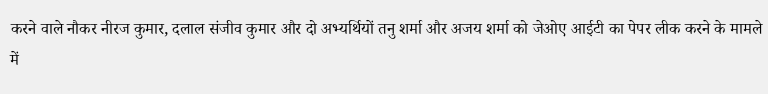करने वाले नौकर नीरज कुमार, दलाल संजीव कुमार और दो अभ्यर्थियों तनु शर्मा और अजय शर्मा को जेओए आईटी का पेपर लीक करने के मामले में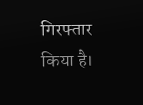गिरफ्तार किया है।